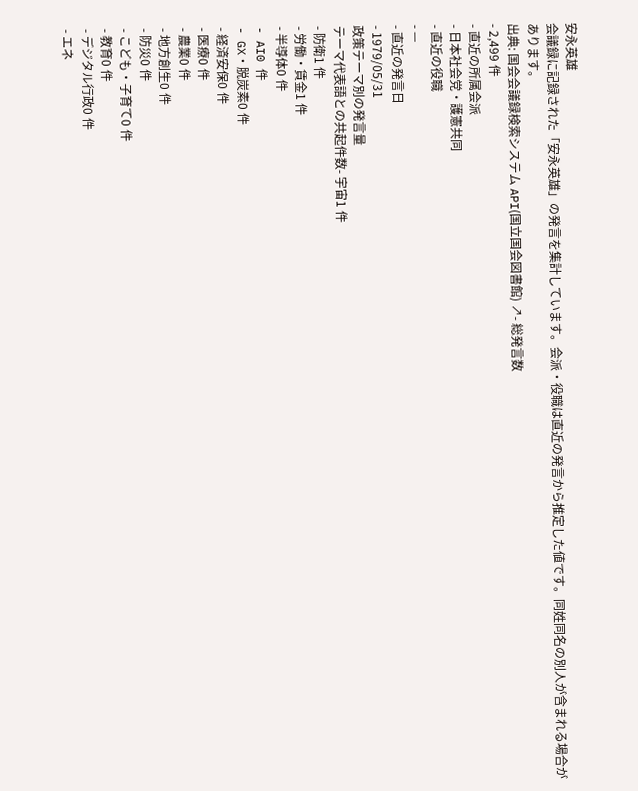安永英雄
会議録に記録された「安永英雄」の発言を集計しています。会派・役職は直近の発言から推定した値です。同姓同名の別人が含まれる場合があります。
出典: 国会会議録検索システム API(国立国会図書館) ↗- 総発言数
- 2,499 件
- 直近の所属会派
- 日本社会党・護憲共同
- 直近の役職
- —
- 直近の発言日
- 1979/05/31
政策テーマ別の発言量
テーマ代表語との共起件数- 宇宙1 件
- 防衛1 件
- 労働・賃金1 件
- 半導体0 件
- AI0 件
- GX・脱炭素0 件
- 経済安保0 件
- 医療0 件
- 農業0 件
- 地方創生0 件
- 防災0 件
- こども・子育て0 件
- 教育0 件
- デジタル行政0 件
- エネ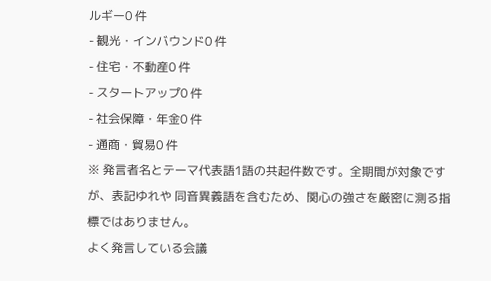ルギー0 件
- 観光・インバウンド0 件
- 住宅・不動産0 件
- スタートアップ0 件
- 社会保障・年金0 件
- 通商・貿易0 件
※ 発言者名とテーマ代表語1語の共起件数です。全期間が対象ですが、表記ゆれや 同音異義語を含むため、関心の強さを厳密に測る指標ではありません。
よく発言している会議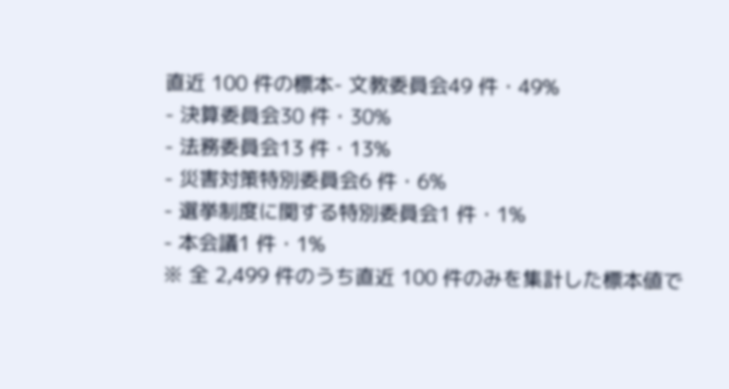直近 100 件の標本- 文教委員会49 件・49%
- 決算委員会30 件・30%
- 法務委員会13 件・13%
- 災害対策特別委員会6 件・6%
- 選挙制度に関する特別委員会1 件・1%
- 本会議1 件・1%
※ 全 2,499 件のうち直近 100 件のみを集計した標本値で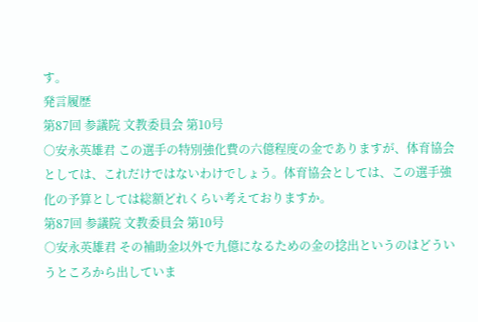す。
発言履歴
第87回 参議院 文教委員会 第10号
○安永英雄君 この選手の特別強化費の六億程度の金でありますが、体育協会としては、これだけではないわけでしょう。体育協会としては、この選手強化の予算としては総額どれくらい考えておりますか。
第87回 参議院 文教委員会 第10号
○安永英雄君 その補助金以外で九億になるための金の捻出というのはどういうところから出していま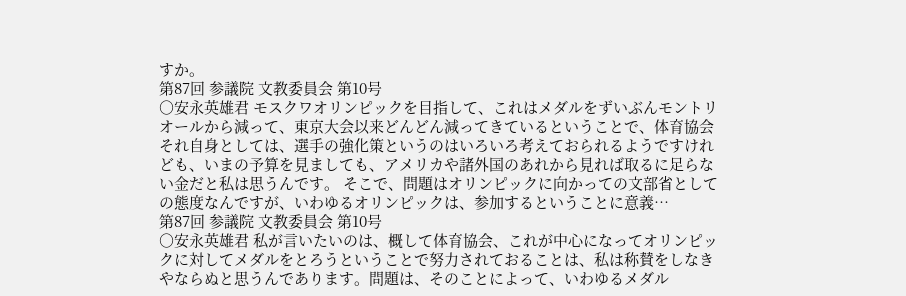すか。
第87回 参議院 文教委員会 第10号
○安永英雄君 モスクワオリンピックを目指して、これはメダルをずいぶんモントリオールから減って、東京大会以来どんどん減ってきているということで、体育協会それ自身としては、選手の強化策というのはいろいろ考えておられるようですけれども、いまの予算を見ましても、アメリカや諸外国のあれから見れば取るに足らない金だと私は思うんです。 そこで、問題はオリンピックに向かっての文部省としての態度なんですが、いわゆるオリンピックは、参加するということに意義…
第87回 参議院 文教委員会 第10号
○安永英雄君 私が言いたいのは、概して体育協会、これが中心になってオリンピックに対してメダルをとろうということで努力されておることは、私は称賛をしなきやならぬと思うんであります。問題は、そのことによって、いわゆるメダル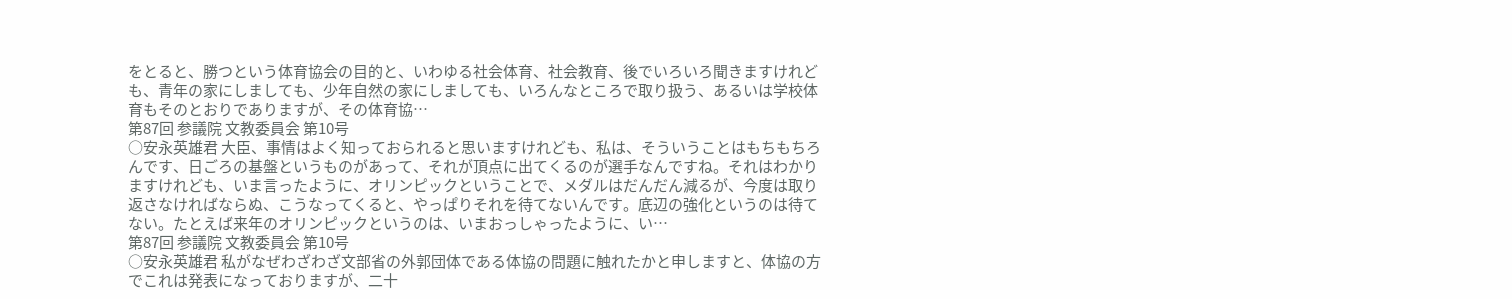をとると、勝つという体育協会の目的と、いわゆる社会体育、社会教育、後でいろいろ聞きますけれども、青年の家にしましても、少年自然の家にしましても、いろんなところで取り扱う、あるいは学校体育もそのとおりでありますが、その体育協…
第87回 参議院 文教委員会 第10号
○安永英雄君 大臣、事情はよく知っておられると思いますけれども、私は、そういうことはもちもちろんです、日ごろの基盤というものがあって、それが頂点に出てくるのが選手なんですね。それはわかりますけれども、いま言ったように、オリンピックということで、メダルはだんだん減るが、今度は取り返さなければならぬ、こうなってくると、やっぱりそれを待てないんです。底辺の強化というのは待てない。たとえば来年のオリンピックというのは、いまおっしゃったように、い…
第87回 参議院 文教委員会 第10号
○安永英雄君 私がなぜわざわざ文部省の外郭団体である体協の問題に触れたかと申しますと、体協の方でこれは発表になっておりますが、二十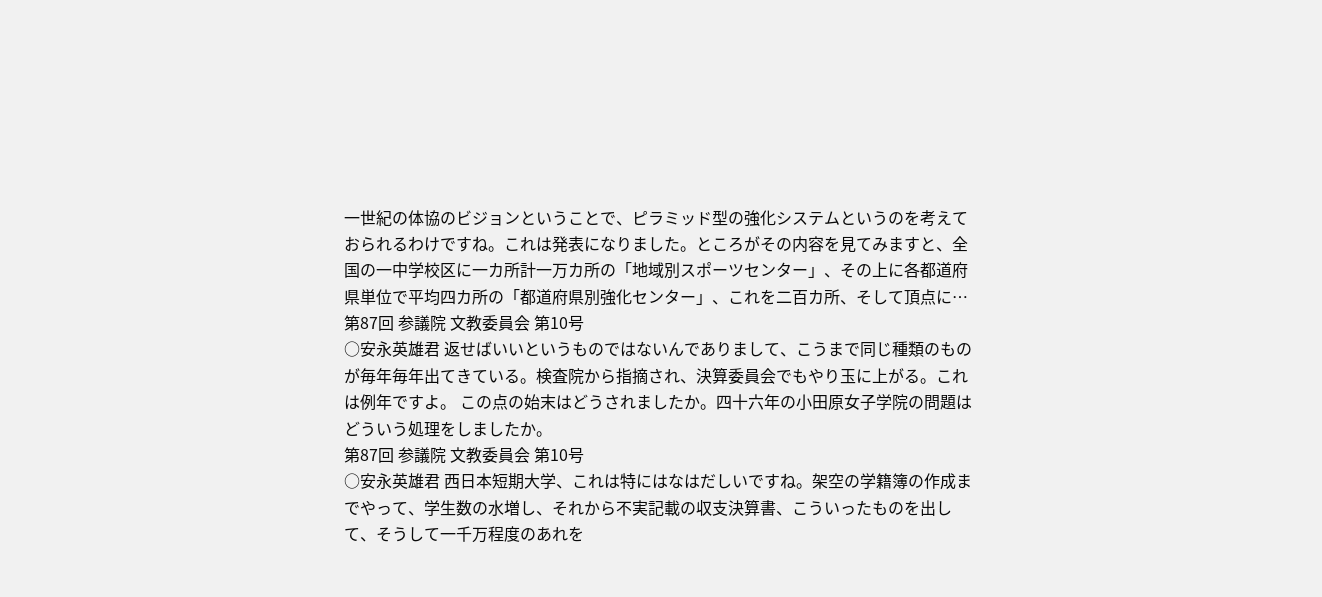一世紀の体協のビジョンということで、ピラミッド型の強化システムというのを考えておられるわけですね。これは発表になりました。ところがその内容を見てみますと、全国の一中学校区に一カ所計一万カ所の「地域別スポーツセンター」、その上に各都道府県単位で平均四カ所の「都道府県別強化センター」、これを二百カ所、そして頂点に…
第87回 参議院 文教委員会 第10号
○安永英雄君 返せばいいというものではないんでありまして、こうまで同じ種類のものが毎年毎年出てきている。検査院から指摘され、決算委員会でもやり玉に上がる。これは例年ですよ。 この点の始末はどうされましたか。四十六年の小田原女子学院の問題はどういう処理をしましたか。
第87回 参議院 文教委員会 第10号
○安永英雄君 西日本短期大学、これは特にはなはだしいですね。架空の学籍簿の作成までやって、学生数の水増し、それから不実記載の収支決算書、こういったものを出して、そうして一千万程度のあれを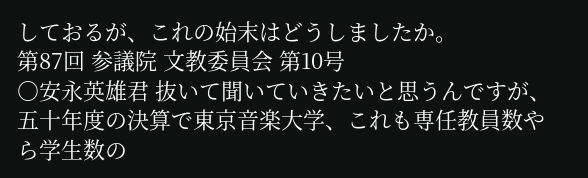しておるが、これの始末はどうしましたか。
第87回 参議院 文教委員会 第10号
○安永英雄君 抜いて聞いていきたいと思うんですが、五十年度の決算で東京音楽大学、これも専任教員数やら学生数の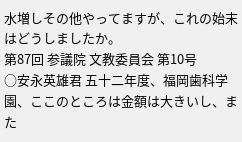水増しその他やってますが、これの始末はどうしましたか。
第87回 参議院 文教委員会 第10号
○安永英雄君 五十二年度、福岡歯科学園、ここのところは金額は大きいし、また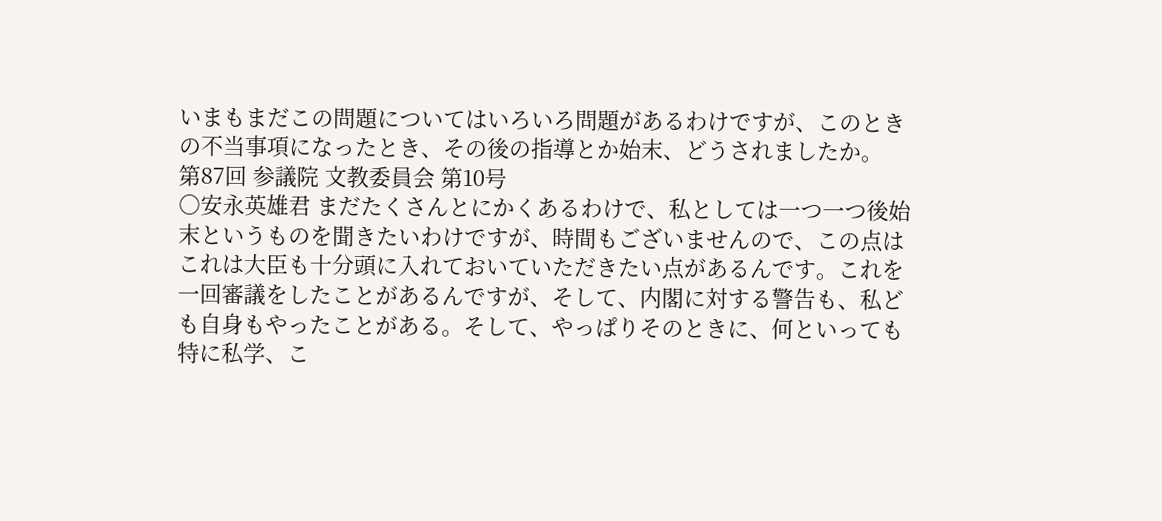いまもまだこの問題についてはいろいろ問題があるわけですが、このときの不当事項になったとき、その後の指導とか始末、どうされましたか。
第87回 参議院 文教委員会 第10号
○安永英雄君 まだたくさんとにかくあるわけで、私としては一つ一つ後始末というものを聞きたいわけですが、時間もございませんので、この点はこれは大臣も十分頭に入れておいていただきたい点があるんです。これを一回審議をしたことがあるんですが、そして、内閣に対する警告も、私ども自身もやったことがある。そして、やっぱりそのときに、何といっても特に私学、こ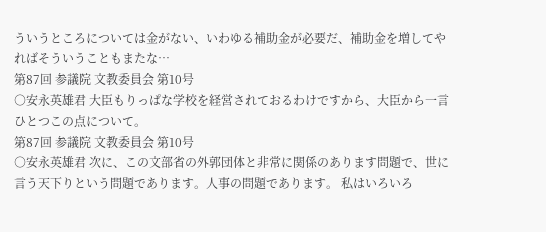ういうところについては金がない、いわゆる補助金が必要だ、補助金を増してやればそういうこともまたな…
第87回 参議院 文教委員会 第10号
○安永英雄君 大臣もりっぱな学校を経営されておるわけですから、大臣から一言ひとつこの点について。
第87回 参議院 文教委員会 第10号
○安永英雄君 次に、この文部省の外郭団体と非常に関係のあります問題で、世に言う天下りという問題であります。人事の問題であります。 私はいろいろ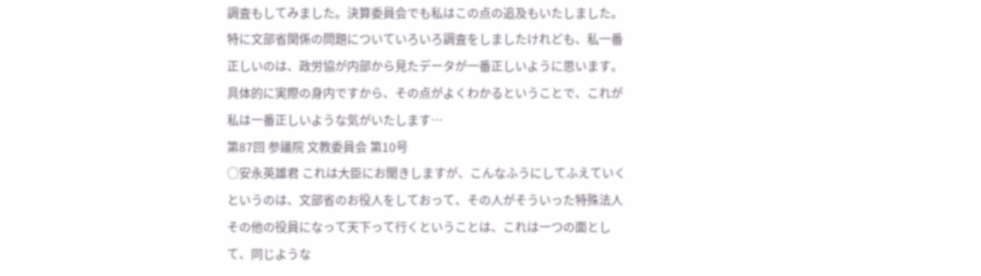調査もしてみました。決算委員会でも私はこの点の追及もいたしました。特に文部省関係の問題についていろいろ調査をしましたけれども、私一番正しいのは、政労協が内部から見たデータが一番正しいように思います。具体的に実際の身内ですから、その点がよくわかるということで、これが私は一番正しいような気がいたします…
第87回 参議院 文教委員会 第10号
○安永英雄君 これは大臣にお聞きしますが、こんなふうにしてふえていくというのは、文部省のお役人をしておって、その人がそういった特殊法人その他の役員になって天下って行くということは、これは一つの面として、同じような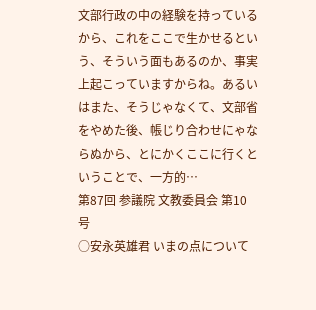文部行政の中の経験を持っているから、これをここで生かせるという、そういう面もあるのか、事実上起こっていますからね。あるいはまた、そうじゃなくて、文部省をやめた後、帳じり合わせにゃならぬから、とにかくここに行くということで、一方的…
第87回 参議院 文教委員会 第10号
○安永英雄君 いまの点について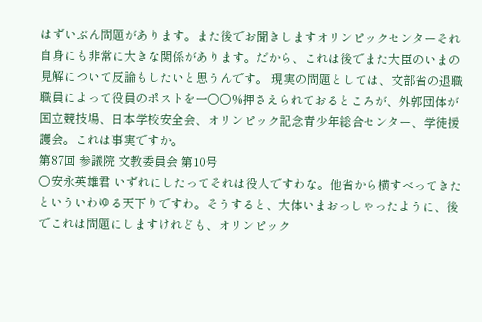はずいぶん問題があります。また後でお聞きしますオリンピックセンターそれ自身にも非常に大きな関係があります。だから、これは後でまた大臣のいまの見解について反論もしたいと思うんです。 現実の問題としては、文部省の退職職員によって役員のポストを一〇〇%押さえられておるところが、外郭団体が国立競技場、日本学校安全会、オリンピック記念青少年総合センター、学徒援護会。これは事実ですか。
第87回 参議院 文教委員会 第10号
○安永英雄君 いずれにしたってそれは役人ですわな。他省から横すべってきたといういわゆる天下りですわ。そうすると、大体いまおっしゃったように、後でこれは問題にしますけれども、オリンピック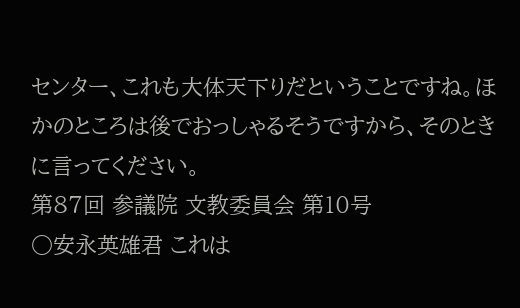センター、これも大体天下りだということですね。ほかのところは後でおっしゃるそうですから、そのときに言ってください。
第87回 参議院 文教委員会 第10号
○安永英雄君 これは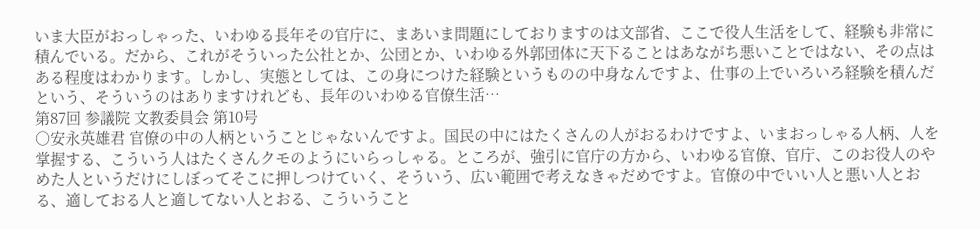いま大臣がおっしゃった、いわゆる長年その官庁に、まあいま問題にしておりますのは文部省、ここで役人生活をして、経験も非常に積んでいる。だから、これがそういった公社とか、公団とか、いわゆる外郭団体に天下ることはあながち悪いことではない、その点はある程度はわかります。しかし、実態としては、この身につけた経験というものの中身なんですよ、仕事の上でいろいろ経験を積んだという、そういうのはありますけれども、長年のいわゆる官僚生活…
第87回 参議院 文教委員会 第10号
○安永英雄君 官僚の中の人柄ということじゃないんですよ。国民の中にはたくさんの人がおるわけですよ、いまおっしゃる人柄、人を掌握する、こういう人はたくさんクモのようにいらっしゃる。ところが、強引に官庁の方から、いわゆる官僚、官庁、このお役人のやめた人というだけにしぼってそこに押しつけていく、そういう、広い範囲で考えなきゃだめですよ。官僚の中でいい人と悪い人とおる、適しておる人と適してない人とおる、こういうこと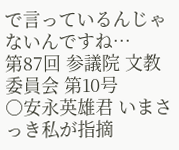で言っているんじゃないんですね…
第87回 参議院 文教委員会 第10号
○安永英雄君 いまさっき私が指摘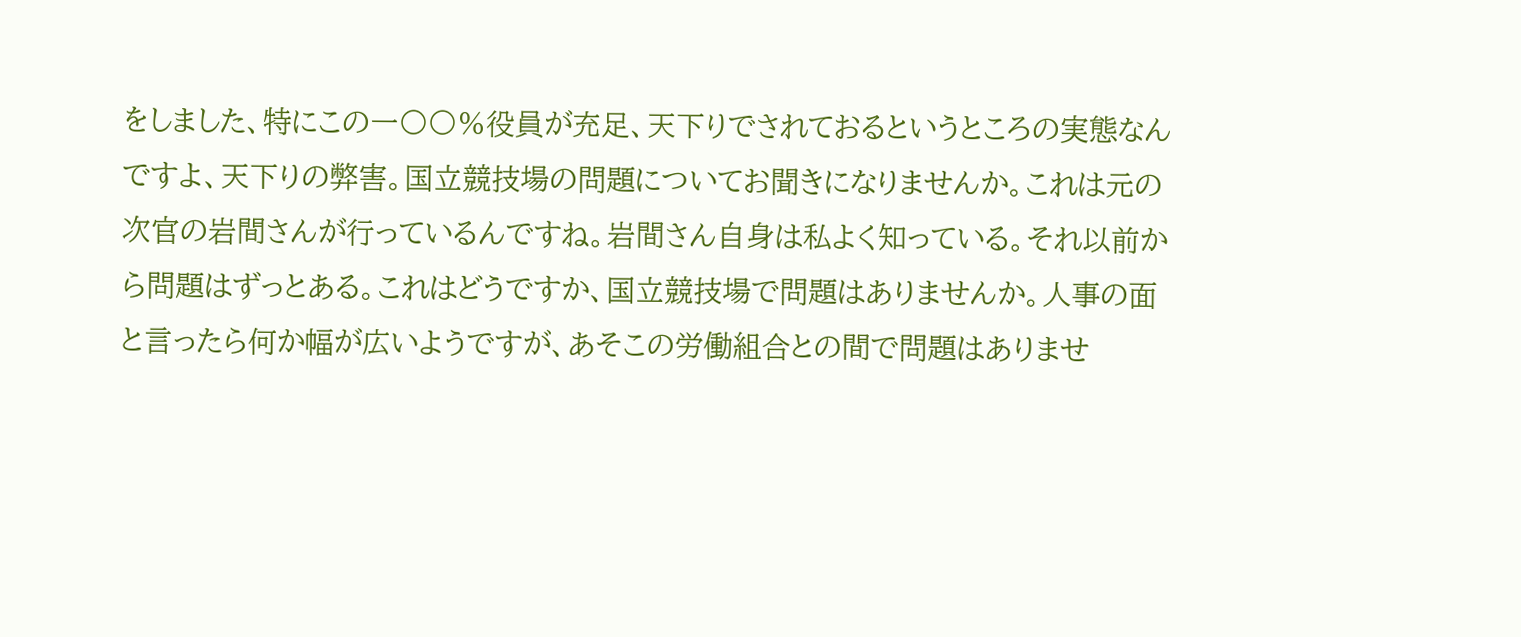をしました、特にこの一〇〇%役員が充足、天下りでされておるというところの実態なんですよ、天下りの弊害。国立競技場の問題についてお聞きになりませんか。これは元の次官の岩間さんが行っているんですね。岩間さん自身は私よく知っている。それ以前から問題はずっとある。これはどうですか、国立競技場で問題はありませんか。人事の面と言ったら何か幅が広いようですが、あそこの労働組合との間で問題はありませ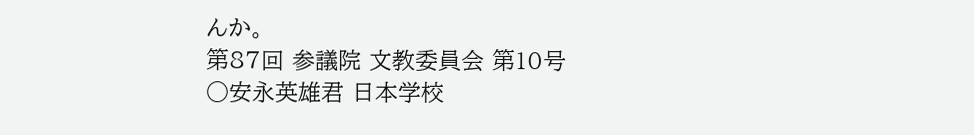んか。
第87回 参議院 文教委員会 第10号
○安永英雄君 日本学校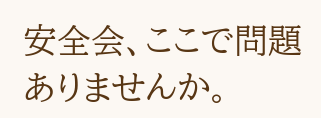安全会、ここで問題ありませんか。